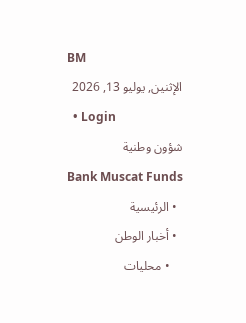BM
الإثنين, يوليو 13, 2026
  • Login
شؤون وطنية
Bank Muscat Funds
  • الرئيسية
  • أخبار الوطن
    • محليات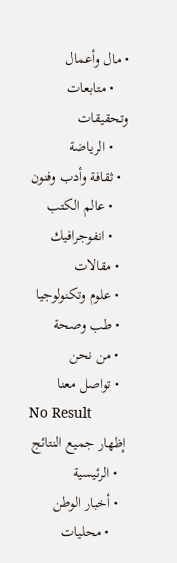• مال وأعمال
    • متابعات وتحقيقات
    • الرياضة
  • ثقافة وأدب وفنون
    • عالم الكتب
    • انفوجرافيك
  • مقالات
  • علوم وتكنولوجيا
  • طب وصحة
  • من نحن
  • تواصل معنا
No Result
إظهار جميع النتائج
  • الرئيسية
  • أخبار الوطن
    • محليات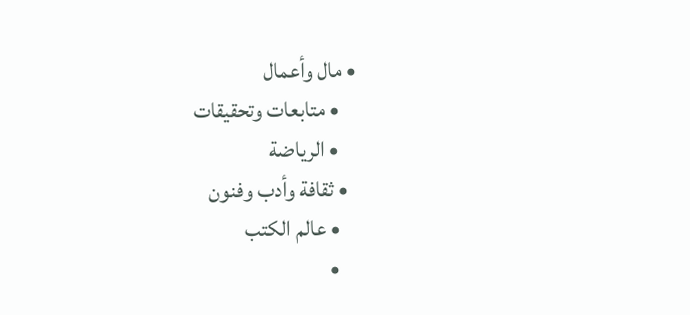• مال وأعمال
    • متابعات وتحقيقات
    • الرياضة
  • ثقافة وأدب وفنون
    • عالم الكتب
    •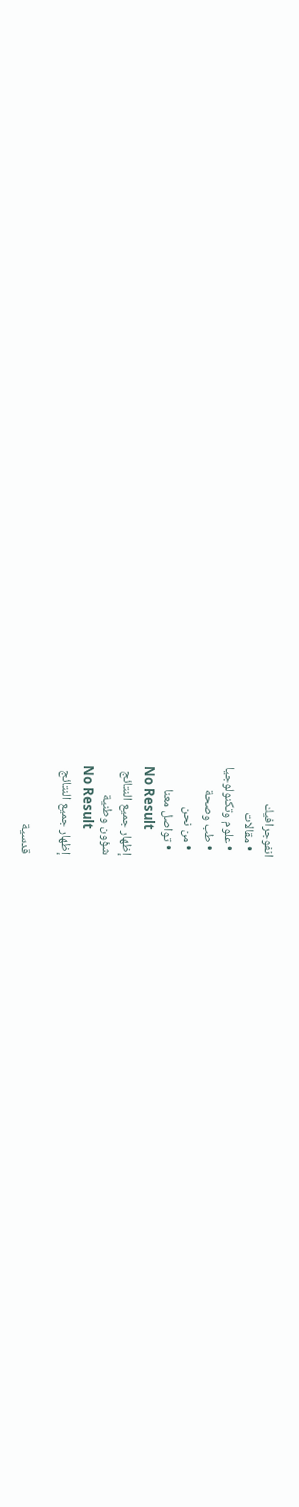انفوجرافيك
  • مقالات
  • علوم وتكنولوجيا
  • طب وصحة
  • من نحن
  • تواصل معنا
No Result
إظهار جميع النتائج
شؤون وطنية
No Result
إظهار جميع النتائج

قدسية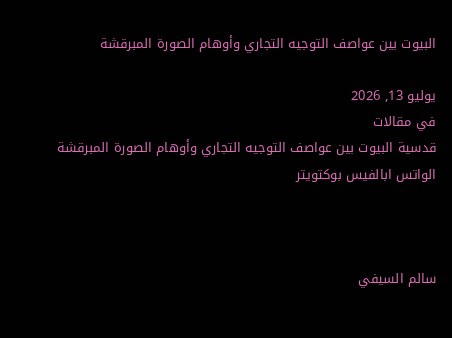البيوت بين عواصف التوجيه التجاري وأوهام الصورة المبرقشة

يوليو 13, 2026
في مقالات
قدسية البيوت بين عواصف التوجيه التجاري وأوهام الصورة المبرقشة
الواتس ابالفيس بوكتويتر



سالم السيفي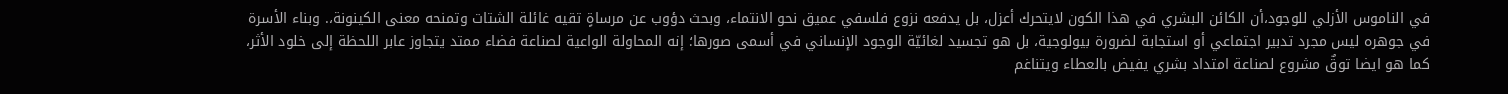في الناموس الأزلي للوجود،أن الكائن البشري في هذا الكون لايتحرك أعزل، بل يدفعه نزوع فلسفي عميق نحو الانتماء، وبحث دؤوب عن مرساةٍ تقيه غائلة الشتات وتمنحه معنى الكينونة،. وبناء الأسرة في جوهره ليس مجرد تدبير اجتماعي أو استجابة لضرورة بيولوجية، بل هو تجسيد لغائيّة الوجود الإنساني في أسمى صورها؛ إنه المحاولة الواعية لصناعة فضاء ممتد يتجاوز عابر اللحظة إلى خلود الأثر، كما هو ايضا توقٌ مشروع لصناعة امتداد بشري يفيض بالعطاء ويتناغم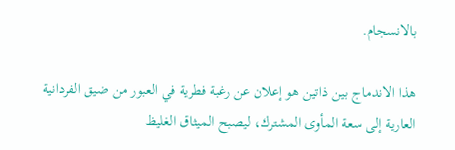بالانسجام.

هذا الاندماج بين ذاتين هو إعلان عن رغبة فطرية في العبور من ضيق الفردانية العارية إلى سعة المأوى المشترك، ليصبح الميثاق الغليظ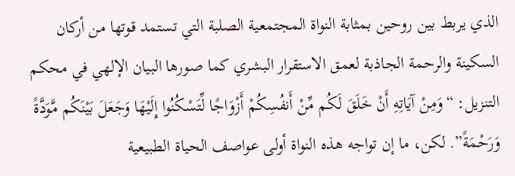الذي يربط بين روحين بمثابة النواة المجتمعية الصلبة التي تستمد قوتها من أركان السكينة والرحمة الجاذبة لعمق الاستقرار البشري كما صورها البيان الإلهي في محكم التنزيل: “وَمِنْ آيَاتِهِ أَنْ خَلَقَ لَكُم مِّنْ أَنفُسِكُمْ أَزْوَاجًا لِّتَسْكُنُوا إِلَيْهَا وَجَعَلَ بَيْنَكُم مَّوَدَّةً وَرَحْمَةً”. لكن، ما إن تواجه هذه النواة أولى عواصف الحياة الطبيعية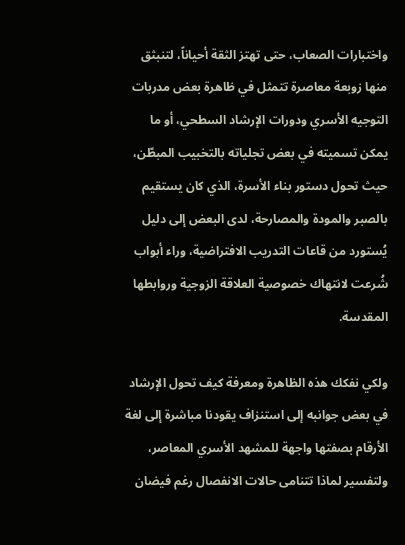واختبارات الصعاب، حتى تهتز الثقة أحياناً، لتنبثق منها زوبعة معاصرة تتمثل في ظاهرة بعض مدربات التوجيه الأسري ودورات الإرشاد السطحي، أو ما يمكن تسميته في بعض تجلياته بالتخبيب المبطّن، حيث تحول دستور بناء الأسرة، الذي كان يستقيم بالصبر والمودة والمصارحة، لدى البعض إلى دليل يُستورد من قاعات التدريب الافتراضية، وراء أبواب شُرعت لانتهاك خصوصية العلاقة الزوجية وروابطها المقدسة.

ولكي نفكك هذه الظاهرة ومعرفة كيف تحول الإرشاد في بعض جوانبه إلى استنزاف يقودنا مباشرة إلى لغة الأرقام بصفتها واجهة للمشهد الأسري المعاصر، ولتفسير لماذا تتنامى حالات الانفصال رغم فيضان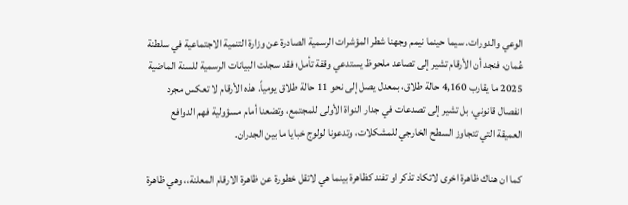الوعي والدورات. سيما حينما نيمم وجهنا شطر المؤشرات الرسمية الصادرة عن وزارة التنمية الاجتماعية في سلطنة عُمان، فنجد أن الأرقام تشير إلى تصاعد ملحوظ يستدعي وقفة تأمل؛ فقد سجلت البيانات الرسمية للسنة الماضية 2025 ما يقارب 4,160 حالة طلاق، بمعدل يصل إلى نحو 11 حالة طلاق يومياً. هذه الأرقام لا تعكس مجرد انفصال قانوني، بل تشير إلى تصدعات في جدار النواة الأولى للمجتمع، وتضعنا أمام مسؤولية فهم الدوافع العميقة التي تتجاوز السطح الخارجي للمشكلات، وتدعونا لولوج خبايا ما بين الجدران.

كما ان هناك ظاهرة اخرى لاتكاد تذكر او تفند كظاهرة بينما هي لاتقل خطورة عن ظاهرة الارقام المعلنة،، وهي ظاهرة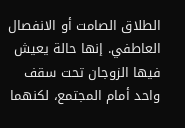الطلاق الصامت أو الانفصال العاطفي. إنها حالة يعيش فيها الزوجان تحت سقف واحد أمام المجتمع، لكنهما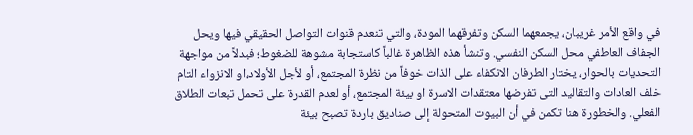في واقع الأمر غريبان، يجمعهما السكن وتفرقهما المودة، والتي تنعدم قنوات التواصل الحقيقي فيها ويحل الجفاف العاطفي محل السكن النفسي. وتنشأ هذه الظاهرة غالباً كاستجابة مشوهة للضغوط؛ فبدلاً من مواجهة التحديات بالحوار، يختار الطرفان الانكفاء على الذات خوفاً من نظرة المجتمع، أو لأجل الأولاد،او الانزواء التام خلف العادات والتقاليد التى تفرضها معتقدات الاسرة او بيئة المجتمع، أو لعدم القدرة على تحمل تبعات الطلاق الفعلي. والخطورة هنا تكمن في أن البيوت المتحولة إلى صناديق باردة تصبح بيئة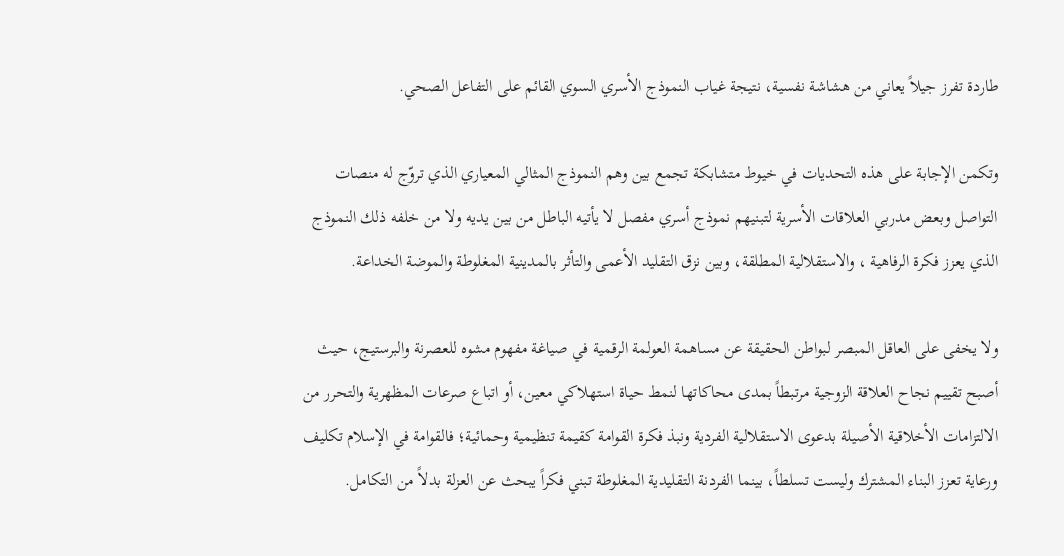طاردة تفرز جيلاً يعاني من هشاشة نفسية، نتيجة غياب النموذج الأسري السوي القائم على التفاعل الصحي.

وتكمن الإجابة على هذه التحديات في خيوط متشابكة تجمع بين وهم النموذج المثالي المعياري الذي تروّج له منصات التواصل وبعض مدربي العلاقات الأسرية لتبنيهم نموذج أسري مفصل لا يأتيه الباطل من بين يديه ولا من خلفه ذلك النموذج الذي يعزز فكرة الرفاهية ، والاستقلالية المطلقة، وبين نزق التقليد الأعمى والتأثر بالمدينية المغلوطة والموضة الخداعة.

ولا يخفى على العاقل المبصر لبواطن الحقيقة عن مساهمة العولمة الرقمية في صياغة مفهوم مشوه للعصرنة والبرستيج، حيث أصبح تقييم نجاح العلاقة الزوجية مرتبطاً بمدى محاكاتها لنمط حياة استهلاكي معين، أو اتباع صرعات المظهرية والتحرر من الالتزامات الأخلاقية الأصيلة بدعوى الاستقلالية الفردية ونبذ فكرة القوامة كقيمة تنظيمية وحمائية؛ فالقوامة في الإسلام تكليف ورعاية تعزز البناء المشترك وليست تسلطاً، بينما الفردنة التقليدية المغلوطة تبني فكراً يبحث عن العزلة بدلاً من التكامل.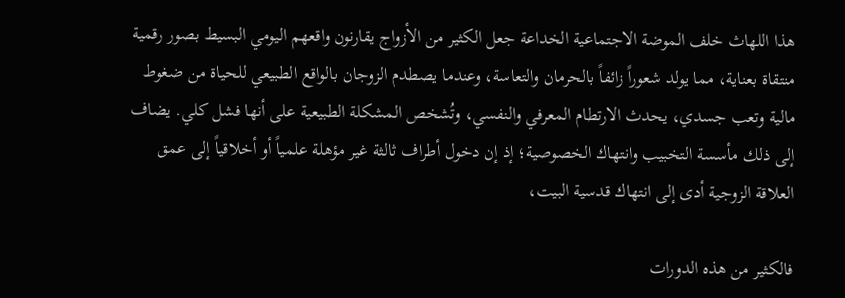هذا اللهاث خلف الموضة الاجتماعية الخداعة جعل الكثير من الأزواج يقارنون واقعهم اليومي البسيط بصور رقمية منتقاة بعناية، مما يولد شعوراً زائفاً بالحرمان والتعاسة، وعندما يصطدم الزوجان بالواقع الطبيعي للحياة من ضغوط مالية وتعب جسدي، يحدث الارتطام المعرفي والنفسي، وتُشخص المشكلة الطبيعية على أنها فشل كلي. يضاف إلى ذلك مأسسة التخبيب وانتهاك الخصوصية؛ إذ إن دخول أطراف ثالثة غير مؤهلة علمياً أو أخلاقياً إلى عمق العلاقة الزوجية أدى إلى انتهاك قدسية البيت،

فالكثير من هذه الدورات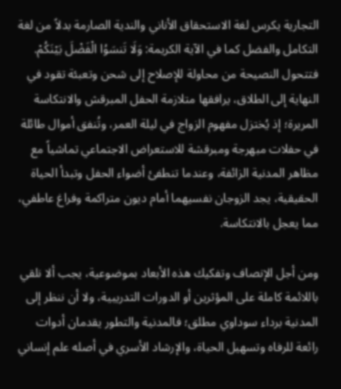التجارية يكرس لغة الاستحقاق الأناني والندية الصارمة بدلاً من لغة التكامل والفضل كما في الآية الكريمة: وَلَا تَنسَوُا الْفَضْلَ بَيْنَكُمْ. فتتحول النصيحة من محاولة للإصلاح إلى شحن وتعبئة تقود في النهاية إلى الطلاق، يرافقها متلازمة الحفل المبرقش والانتكاسة المريرة؛ إذ يُختزل مفهوم الزواج في ليلة العمر، وتُنفق أموال طائلة في حفلات مبهرجة ومبرقشة للاستعراض الاجتماعي تماشياً مع مظاهر المدنية الزائفة، وعندما تنطفئ أضواء الحفل وتبدأ الحياة الحقيقية، يجد الزوجان نفسيهما أمام ديون متراكمة وفراغ عاطفي، مما يعجل بالانتكاسة.

ومن أجل الإنصاف وتفكيك هذه الأبعاد بموضوعية، يجب ألا نلقي باللائمة كاملة على المؤثرين أو الدورات التدريبية، ولا أن ننظر إلى المدنية برداء سوداوي مطلق؛ فالمدنية والتطور يقدمان أدوات رائعة للرفاه وتسهيل الحياة، والإرشاد الأسري في أصله علم إنساني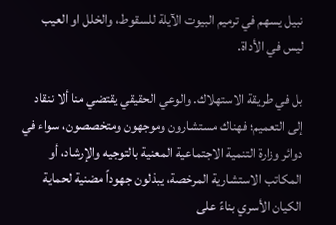نبيل يسهم في ترميم البيوت الآيلة للسقوط، والخلل او العيب ليس في الأداة.

بل في طريقة الاستهلاك. والوعي الحقيقي يقتضي منا ألا ننقاد إلى التعميم؛ فهناك مستشارون وموجهون ومتخصصون، سواء في دوائر وزارة التنمية الاجتماعية المعنية بالتوجيه والإرشاد، أو المكاتب الاستشارية المرخصة، يبذلون جهوداً مضنية لحماية الكيان الأسري بناءً على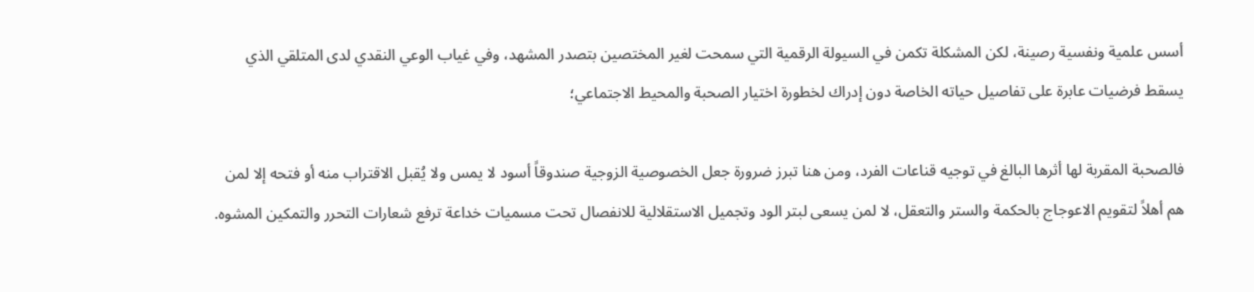أسس علمية ونفسية رصينة، لكن المشكلة تكمن في السيولة الرقمية التي سمحت لغير المختصين بتصدر المشهد، وفي غياب الوعي النقدي لدى المتلقي الذي يسقط فرضيات عابرة على تفاصيل حياته الخاصة دون إدراك لخطورة اختيار الصحبة والمحيط الاجتماعي؛

فالصحبة المقربة لها أثرها البالغ في توجيه قناعات الفرد، ومن هنا تبرز ضرورة جعل الخصوصية الزوجية صندوقاً أسود لا يمس ولا يُقبل الاقتراب منه أو فتحه إلا لمن هم أهلاً لتقويم الاعوجاج بالحكمة والستر والتعقل، لا لمن يسعى لبتر الود وتجميل الاستقلالية للانفصال تحت مسميات خداعة ترفع شعارات التحرر والتمكين المشوه.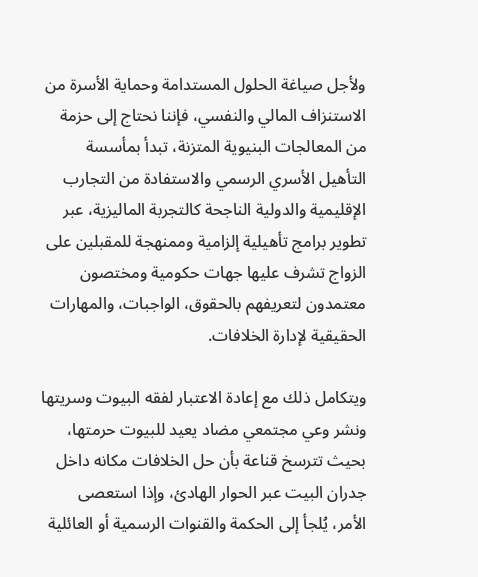ولأجل صياغة الحلول المستدامة وحماية الأسرة من الاستنزاف المالي والنفسي، فإننا نحتاج إلى حزمة من المعالجات البنيوية المتزنة، تبدأ بمأسسة التأهيل الأسري الرسمي والاستفادة من التجارب الإقليمية والدولية الناجحة كالتجربة الماليزية، عبر تطوير برامج تأهيلية إلزامية وممنهجة للمقبلين على الزواج تشرف عليها جهات حكومية ومختصون معتمدون لتعريفهم بالحقوق، الواجبات، والمهارات الحقيقية لإدارة الخلافات.

ويتكامل ذلك مع إعادة الاعتبار لفقه البيوت وسريتها ونشر وعي مجتمعي مضاد يعيد للبيوت حرمتها، بحيث تترسخ قناعة بأن حل الخلافات مكانه داخل جدران البيت عبر الحوار الهادئ، وإذا استعصى الأمر، يُلجأ إلى الحكمة والقنوات الرسمية أو العائلية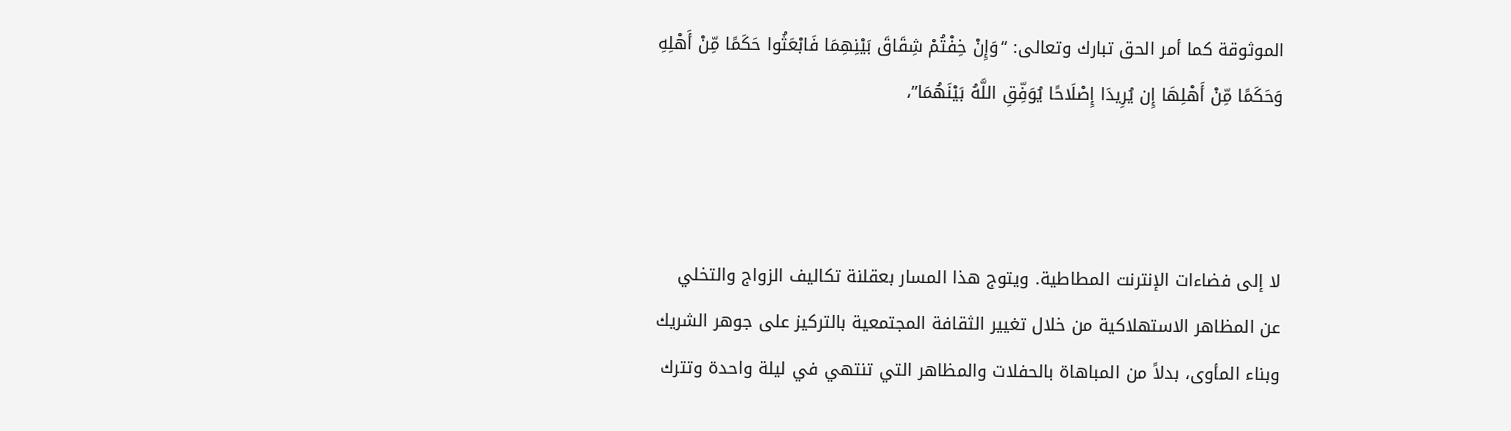الموثوقة كما أمر الحق تبارك وتعالى: “وَإِنْ خِفْتُمْ شِقَاقَ بَيْنِهِمَا فَابْعَثُوا حَكَمًا مِّنْ أَهْلِهِ وَحَكَمًا مِّنْ أَهْلِهَا إِن يُرِيدَا إِصْلَاحًا يُوَفِّقِ اللَّهُ بَيْنَهُمَا”،



لا إلى فضاءات الإنترنت المطاطية. ويتوج هذا المسار بعقلنة تكاليف الزواج والتخلي عن المظاهر الاستهلاكية من خلال تغيير الثقافة المجتمعية بالتركيز على جوهر الشريك وبناء المأوى، بدلاً من المباهاة بالحفلات والمظاهر التي تنتهي في ليلة واحدة وتترك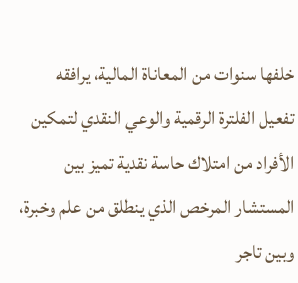خلفها سنوات من المعاناة المالية، يرافقه تفعيل الفلترة الرقمية والوعي النقدي لتمكين الأفراد من امتلاك حاسة نقدية تميز بين المستشار المرخص الذي ينطلق من علم وخبرة، وبين تاجر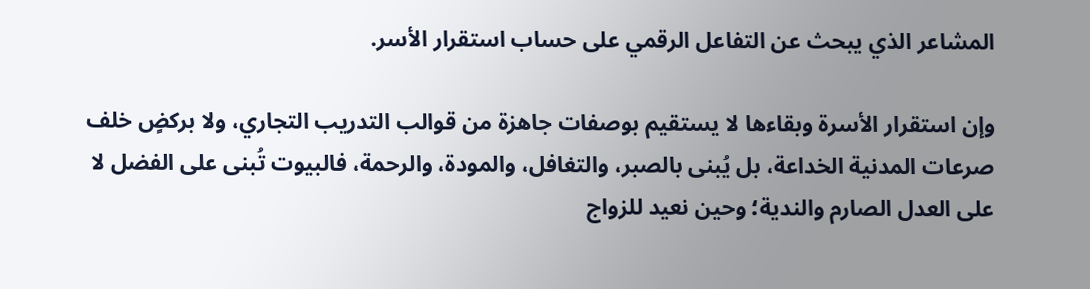المشاعر الذي يبحث عن التفاعل الرقمي على حساب استقرار الأسر.

وإن استقرار الأسرة وبقاءها لا يستقيم بوصفات جاهزة من قوالب التدريب التجاري، ولا بركضٍ خلف صرعات المدنية الخداعة، بل يُبنى بالصبر، والتغافل، والمودة، والرحمة، فالبيوت تُبنى على الفضل لا على العدل الصارم والندية؛ وحين نعيد للزواج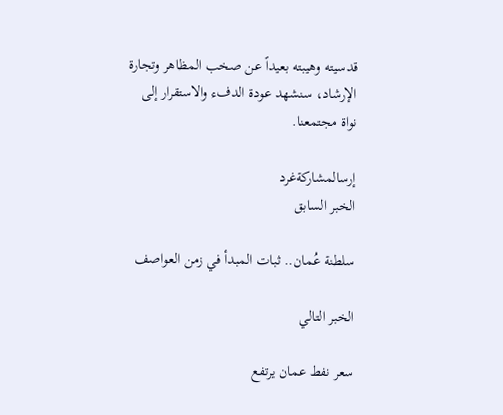قدسيته وهيبته بعيداً عن صخب المظاهر وتجارة الإرشاد، سنشهد عودة الدفء والاستقرار إلى نواة مجتمعنا.

إرسالمشاركةغرد
الخبر السابق

سلطنة عُمان.. ثبات المبدأ في زمن العواصف

الخبر التالي

سعر نفط عمان يرتفع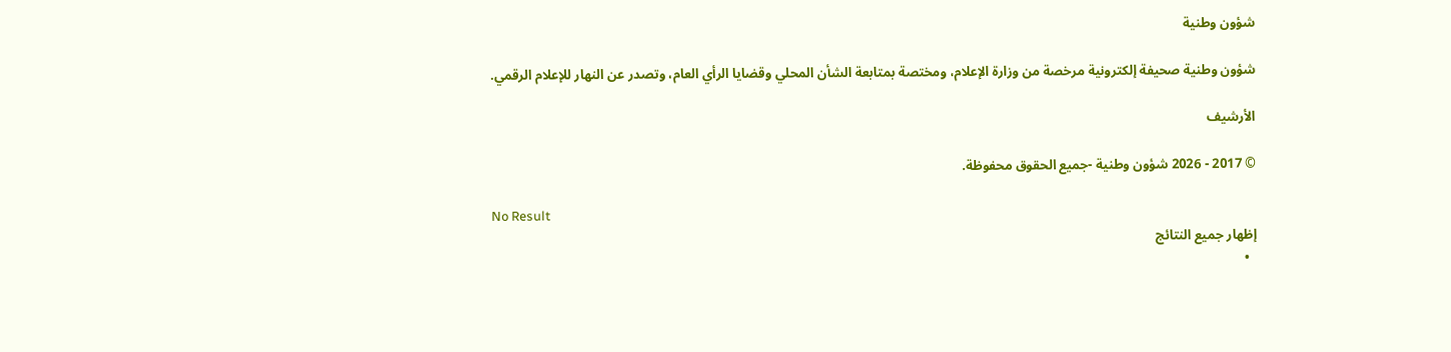شؤون وطنية

شؤون وطنية صحيفة إلكترونية مرخصة من وزارة الإعلام، ومختصة بمتابعة الشأن المحلي وقضايا الرأي العام، وتصدر عن النهار للإعلام الرقمي.

الأرشيف

© 2017 - 2026 شؤون وطنية -جميع الحقوق محفوظة.

No Result
إظهار جميع النتائج
  •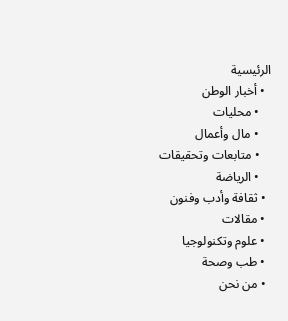الرئيسية
  • أخبار الوطن
    • محليات
    • مال وأعمال
    • متابعات وتحقيقات
    • الرياضة
  • ثقافة وأدب وفنون
  • مقالات
  • علوم وتكنولوجيا
  • طب وصحة
  • من نحن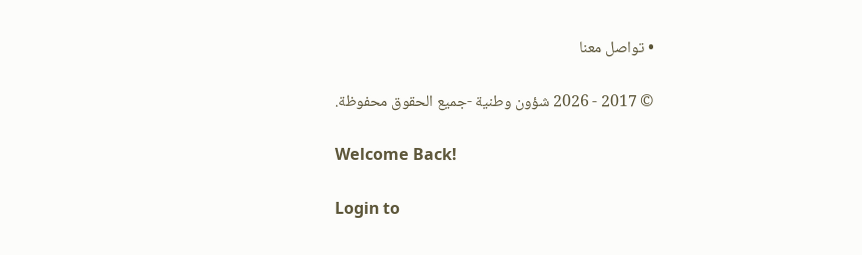• تواصل معنا

© 2017 - 2026 شؤون وطنية -جميع الحقوق محفوظة.

Welcome Back!

Login to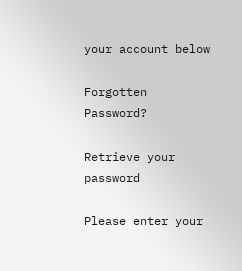your account below

Forgotten Password?

Retrieve your password

Please enter your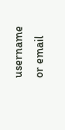username or email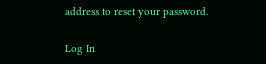address to reset your password.

Log In